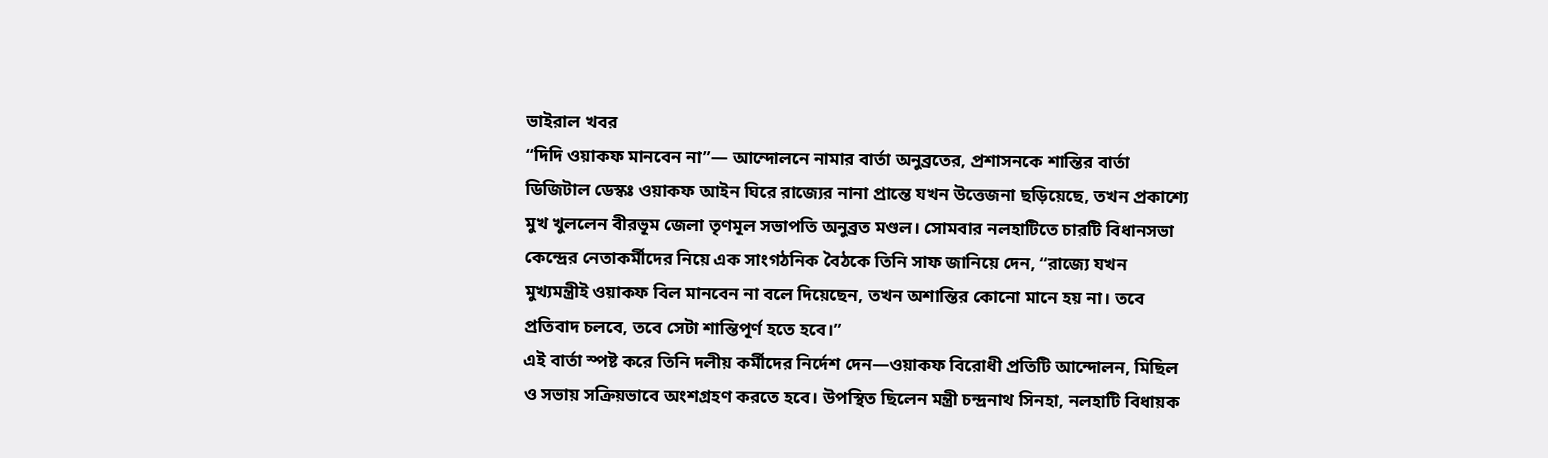ভাইরাল খবর
“দিদি ওয়াকফ মানবেন না”— আন্দোলনে নামার বার্তা অনুব্রতের, প্রশাসনকে শান্তির বার্তা
ডিজিটাল ডেস্কঃ ওয়াকফ আইন ঘিরে রাজ্যের নানা প্রান্তে যখন উত্তেজনা ছড়িয়েছে, তখন প্রকাশ্যে মুখ খুললেন বীরভূম জেলা তৃণমূল সভাপতি অনুব্রত মণ্ডল। সোমবার নলহাটিতে চারটি বিধানসভা কেন্দ্রের নেতাকর্মীদের নিয়ে এক সাংগঠনিক বৈঠকে তিনি সাফ জানিয়ে দেন, “রাজ্যে যখন মুখ্যমন্ত্রীই ওয়াকফ বিল মানবেন না বলে দিয়েছেন, তখন অশান্তির কোনো মানে হয় না। তবে প্রতিবাদ চলবে, তবে সেটা শান্তিপূর্ণ হতে হবে।”
এই বার্তা স্পষ্ট করে তিনি দলীয় কর্মীদের নির্দেশ দেন—ওয়াকফ বিরোধী প্রতিটি আন্দোলন, মিছিল ও সভায় সক্রিয়ভাবে অংশগ্রহণ করতে হবে। উপস্থিত ছিলেন মন্ত্রী চন্দ্রনাথ সিনহা, নলহাটি বিধায়ক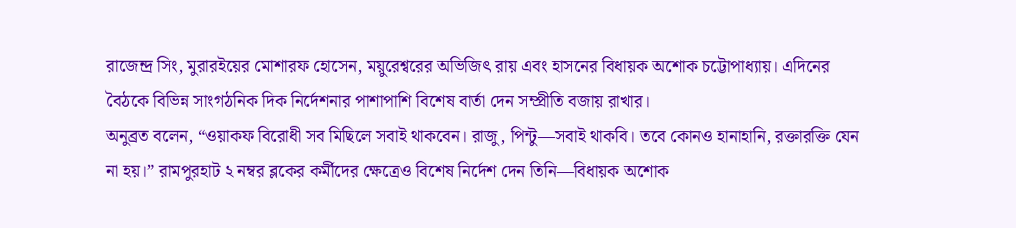রাজেন্দ্র সিং, মুরারইয়ের মোশারফ হোসেন, ময়ুরেশ্বরের অভিজিৎ রায় এবং হাসনের বিধায়ক অশোক চট্টোপাধ্যায়। এদিনের বৈঠকে বিভিন্ন সাংগঠনিক দিক নির্দেশনার পাশাপাশি বিশেষ বার্তা দেন সম্প্রীতি বজায় রাখার।
অনুব্রত বলেন, “ওয়াকফ বিরোধী সব মিছিলে সবাই থাকবেন। রাজু, পিন্টু—সবাই থাকবি। তবে কোনও হানাহানি, রক্তারক্তি যেন না হয়।” রামপুরহাট ২ নম্বর ব্লকের কর্মীদের ক্ষেত্রেও বিশেষ নির্দেশ দেন তিনি—বিধায়ক অশোক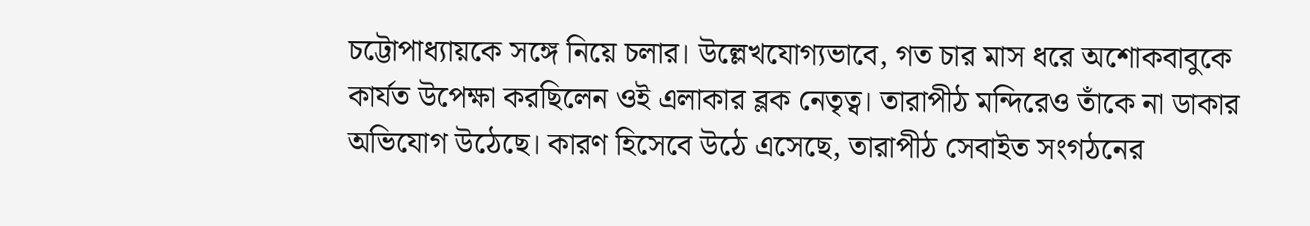চট্টোপাধ্যায়কে সঙ্গে নিয়ে চলার। উল্লেখযোগ্যভাবে, গত চার মাস ধরে অশোকবাবুকে কার্যত উপেক্ষা করছিলেন ওই এলাকার ব্লক নেতৃত্ব। তারাপীঠ মন্দিরেও তাঁকে না ডাকার অভিযোগ উঠেছে। কারণ হিসেবে উঠে এসেছে, তারাপীঠ সেবাইত সংগঠনের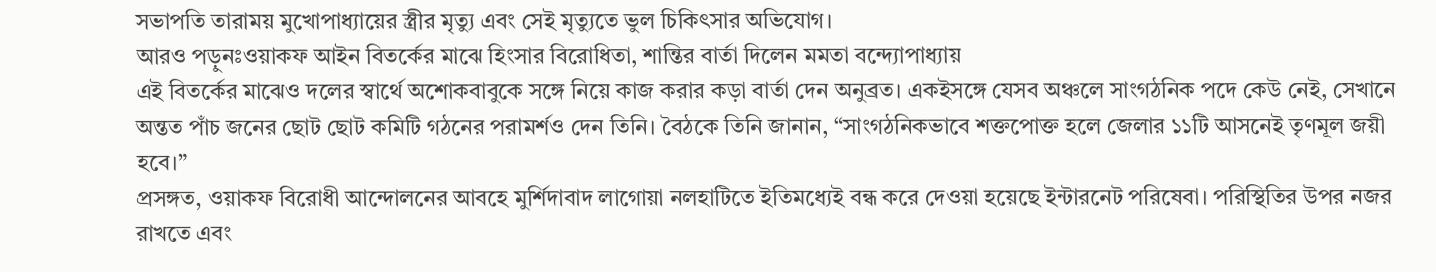সভাপতি তারাময় মুখোপাধ্যায়ের স্ত্রীর মৃত্যু এবং সেই মৃত্যুতে ভুল চিকিৎসার অভিযোগ।
আরও পড়ুনঃওয়াকফ আইন বিতর্কের মাঝে হিংসার বিরোধিতা, শান্তির বার্তা দিলেন মমতা বন্দ্যোপাধ্যায়
এই বিতর্কের মাঝেও দলের স্বার্থে অশোকবাবুকে সঙ্গে নিয়ে কাজ করার কড়া বার্তা দেন অনুব্রত। একইসঙ্গে যেসব অঞ্চলে সাংগঠনিক পদে কেউ নেই, সেখানে অন্তত পাঁচ জনের ছোট ছোট কমিটি গঠনের পরামর্শও দেন তিনি। বৈঠকে তিনি জানান, “সাংগঠনিকভাবে শক্তপোক্ত হলে জেলার ১১টি আসনেই তৃণমূল জয়ী হবে।”
প্রসঙ্গত, ওয়াকফ বিরোধী আন্দোলনের আবহে মুর্শিদাবাদ লাগোয়া নলহাটিতে ইতিমধ্যেই বন্ধ করে দেওয়া হয়েছে ইন্টারনেট পরিষেবা। পরিস্থিতির উপর নজর রাখতে এবং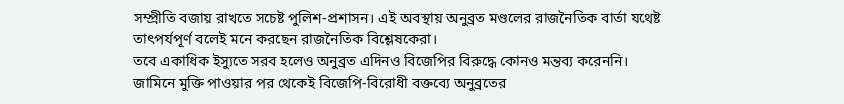সম্প্রীতি বজায় রাখতে সচেষ্ট পুলিশ-প্রশাসন। এই অবস্থায় অনুব্রত মণ্ডলের রাজনৈতিক বার্তা যথেষ্ট তাৎপর্যপূর্ণ বলেই মনে করছেন রাজনৈতিক বিশ্লেষকেরা।
তবে একাধিক ইস্যুতে সরব হলেও অনুব্রত এদিনও বিজেপির বিরুদ্ধে কোনও মন্তব্য করেননি। জামিনে মুক্তি পাওয়ার পর থেকেই বিজেপি-বিরোধী বক্তব্যে অনুব্রতের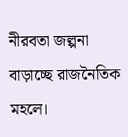নীরবতা জল্পনা বাড়াচ্ছে রাজনৈতিক মহলে।